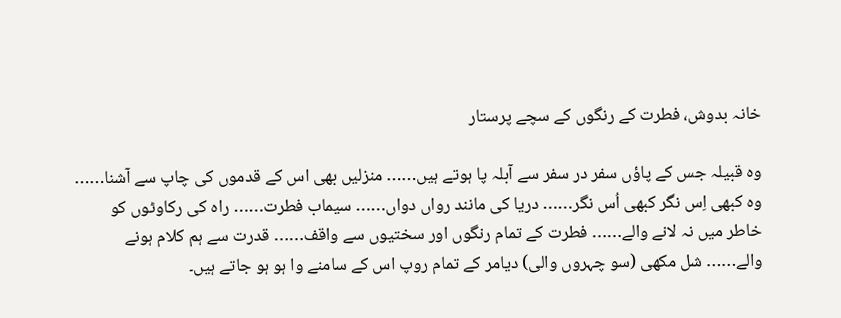خانہ بدوش، فطرت کے رنگوں کے سچے پرستار

وہ قبیلہ جس کے پاؤں سفر در سفر سے آبلہ پا ہوتے ہیں…… منزلیں بھی اس کے قدموں کی چاپ سے آشنا…… وہ کبھی اِس نگر کبھی اُس نگر…… دریا کی مانند رواں دواں…… سیماب فطرت…… راہ کی رکاوٹوں کو خاطر میں نہ لانے والے…… فطرت کے تمام رنگوں اور سختیوں سے واقف…… قدرت سے ہم کلام ہونے والے…… شل مکھی (سو چہروں والی) دیامر کے تمام روپ اس کے سامنے وا ہو ہو جاتے ہیں۔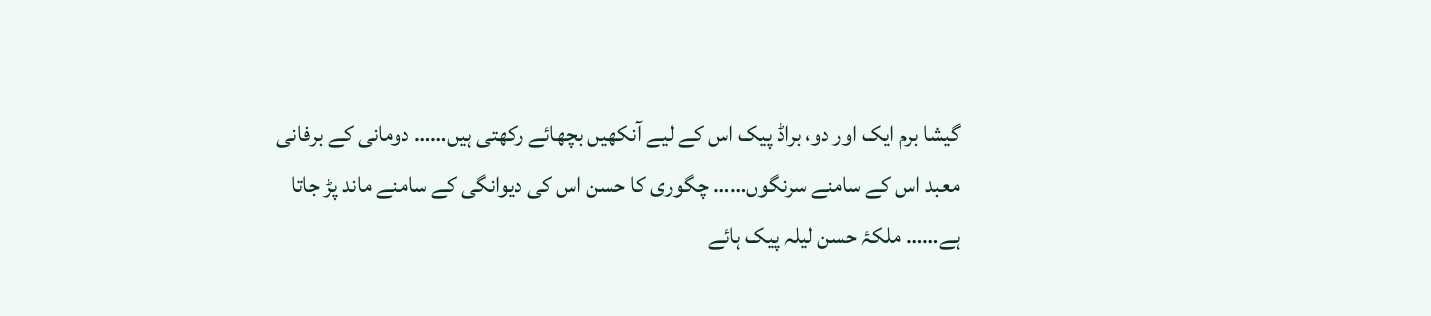گیشا برم ایک اور دو، براڈ پیک اس کے لیے آنکھیں بچھائے رکھتی ہیں…… دومانی کے برفانی معبد اس کے سامنے سرنگوں…… چگوری کا حسن اس کی دیوانگی کے سامنے ماند پڑ جاتا ہے…… ملکۂ حسن لیلہ پیک ہائے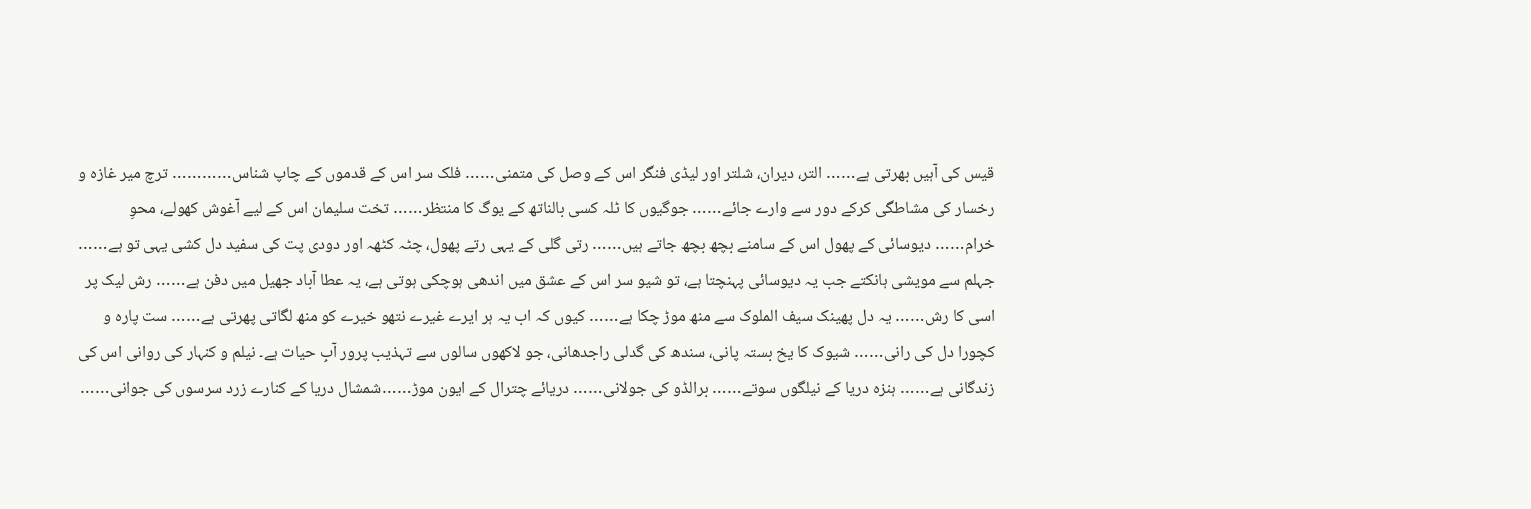قیس کی آہیں بھرتی ہے…… التر، دیران، شلتر اور لیڈی فنگر اس کے وصل کی متمنی…… فلک سر اس کے قدموں کے چاپ شناس………… ترچ میر غازہ و رخسار کی مشاطگی کرکے دور سے وارے جائے…… جوگیوں کا ٹلہ کسی بالناتھ کے یوگ کا منتظر…… تخت سلیمان اس کے لیے آغوش کھولے، محوِ خرام…… دیوسائی کے پھول اس کے سامنے بچھ بچھ جاتے ہیں…… رتی گلی کے یہی رتے پھول، چٹہ کٹھہ اور دودی پت کی سفید دل کشی یہی تو ہے…… جہلم سے مویشی ہانکتے جب یہ دیوسائی پہنچتا ہے، تو شیو سر اس کے عشق میں اندھی ہوچکی ہوتی ہے، یہ عطا آباد جھیل میں دفن ہے…… رش لیک پر اسی کا رش…… یہ دل پھینک سیف الملوک سے منھ موڑ چکا ہے…… کیوں کہ اب یہ ہر ایرے غیرے نتھو خیرے کو منھ لگاتی پھرتی ہے…… ست پارہ و کچورا دل کی رانی…… شیوک کا یخ بستہ پانی، سندھ کی گدلی راجدھانی، جو لاکھوں سالوں سے تہذیب پرور آبِ حیات ہے۔ نیلم و کنہار کی روانی اس کی زندگانی ہے…… ہنزہ دریا کے نیلگوں سوتے…… برالڈو کی جولانی…… دریائے چترال کے ایون موڑ……شمشال دریا کے کنارے زرد سرسوں کی جوانی……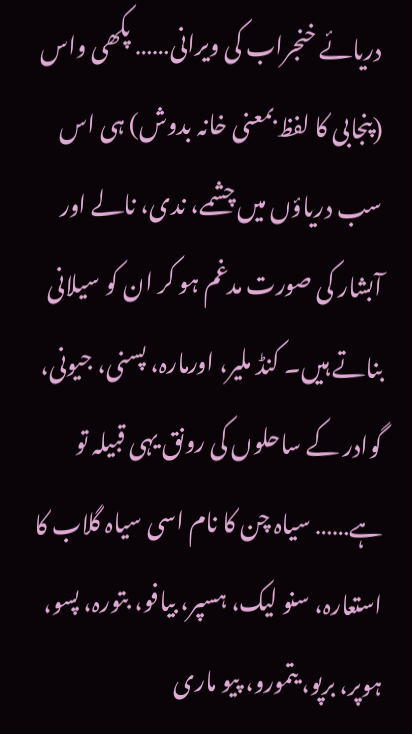دریائے خنجراب کی ویرانی…… پکھی واس (پنجابی کا لفظ بمعنی خانہ بدوش) ہی اس سب دریاؤں میں چشمے، ندی، نالے اور آبشار کی صورت مدغم ہو کر ان کو سیلانی بناتے ہیں۔ کنڈ ملیر، اورمارہ، پسنی، جیونی، گوادر کے ساحلوں کی رونق یہی قبیلہ تو ہے…… سیاہ چن کا نام اسی سیاہ گلاب کا استعارہ، سنو لیک، ہسپر، بیافو، بتورہ، پسو، ہوپر، برپو، یتمورو، پیو ماری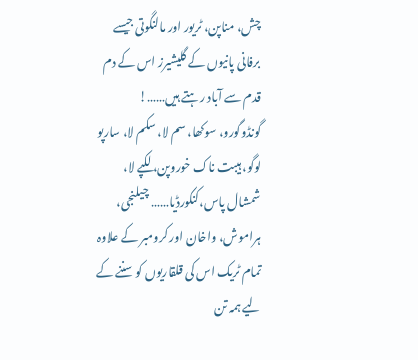چش، مناپن، ٹریور اور مالنگوتی جیسے برفانی پانیوں کے گلیشیرز اس کے دم قدم سے آباد رہتے ہیں……!
گونڈوگورو، سوکھا، سم لا، سکم لا، سارپو لوگو، ہیبت ناک خوروپن، لکپے لا، شمشال پاس،کنکورڈیا…… چیلنجی، ہراموش، واخان اور کرومبر کے علاوہ تمام ٹریک اس کی قلقاریوں کو سننے کے لیے ہمہ تن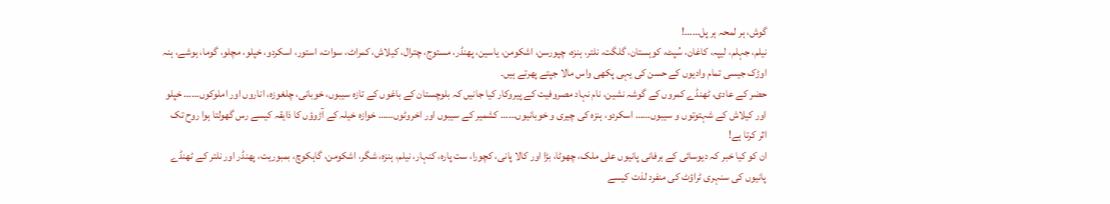گوش، ہر لمحہ ہر پل……!
نیلم، جہلم، لیپہ، کاغان، سُپٹ، کوہستان، گلگت، نلتر، ہنزہ، چپورسن، اشکومن، یاسین، پھنڈر، مستوج، چترال، کیلاش، کمراٹ، سوات، استور، اسکردو، خپلو، مچلو، گوما، ہوشے، ہنہ اوڑک جیسی تمام وادیوں کے حسن کی یہی پکھی واس مالا جپتے پھرتے ہیں۔
حضر کے عادی، ٹھنڈے کمروں کے گوشہ نشین، نام نہاد مصروفیت کے پیروکار کیا جانیں کہ بلوچستان کے باغوں کے تازہ سیبوں، خوبانی، چلغوزہ، اناروں اور املوکوں…… خپلو اور کیلاش کے شہتوتوں و سیبوں…… اسکردو، ہنزہ کی چیری و خوبانیوں…… کشمیر کے سیبوں اور اخروٹوں…… خوازہ خیلہ کے آڑوؤں کا ذایقہ کیسے رس گھولتا ہوا روح تک اثر کرتا ہے!
ان کو کیا خبر کہ دیوسائی کے برفانی پانیوں علی ملک، چھوٹا، بڑا اور کالا پانی، کچورا، ست پارہ، کنہار، نیلم، ہنزہ، شگر، اشکومن، گاہکوچ، بمبوریت، پھنڈر اور نلتر کے ٹھنڈے پانیوں کی سنہری ٹراؤٹ کی منفرد لذت کیسے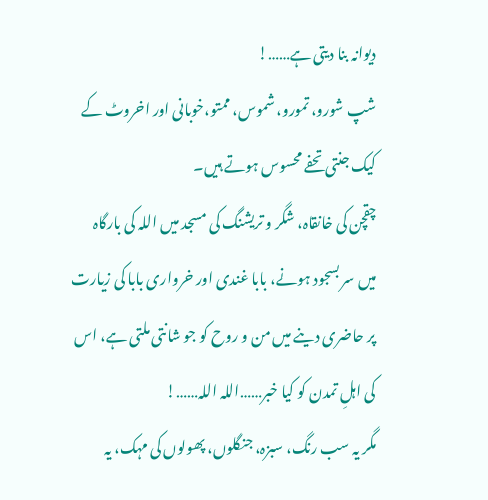دیوانہ بنا دیتی ہے……!
شپ شورو، تمورو، شموس، ممتو،خوبانی اور اخروٹ کے کیک جنتی تحفے محسوس ہوتے ہیں۔
چقچن کی خانقاہ، شگر و تریشنگ کی مسجد میں اللہ کی بارگاہ میں سر بسجود ہونے، بابا غندی اور خرواری بابا کی زیارت پر حاضری دینے میں من و روح کو جو شانتی ملتی ہے، اس کی اہلِ تمدن کو کیا خبر……اللہ اللہ……!
مگر یہ سب رنگ، سبزہ، جنگلوں، پھولوں کی مہک، یہ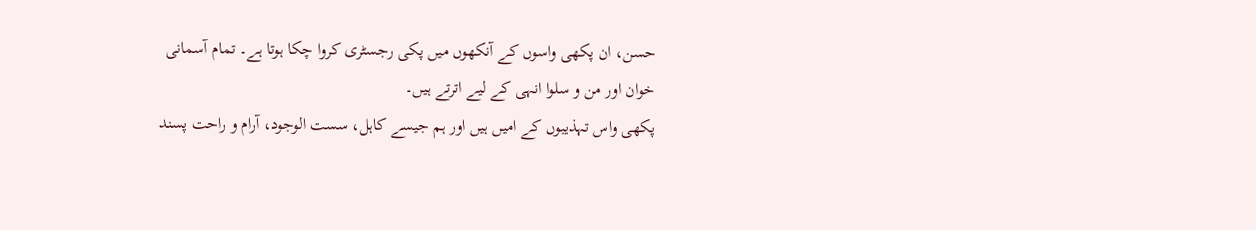حسن، ان پکھی واسوں کے آنکھوں میں پکی رجسٹری کروا چکا ہوتا ہے۔ تمام آسمانی خوان اور من و سلوا انہی کے لیے اترتے ہیں۔
پکھی واس تہذیبوں کے امیں ہیں اور ہم جیسے کاہل، سست الوجود، آرام و راحت پسند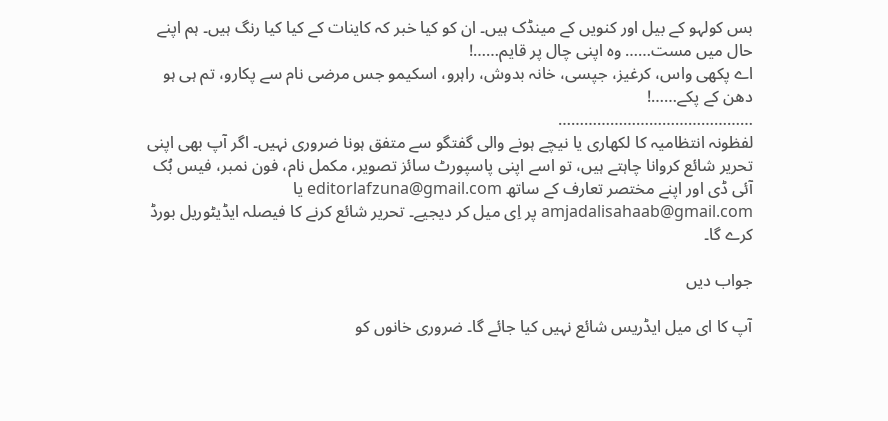بس کولہو کے بیل اور کنویں کے مینڈک ہیں۔ ان کو کیا خبر کہ کاینات کے کیا کیا رنگ ہیں۔ ہم اپنے حال میں مست…… وہ اپنی چال پر قایم……!
اے پکھی واس، کرغیز، جپسی، خانہ بدوش، راہرو، اسکیمو جس مرضی نام سے پکارو، تم ہی ہو دھن کے پکے……!
………………………………………
لفظونہ انتظامیہ کا لکھاری یا نیچے ہونے والی گفتگو سے متفق ہونا ضروری نہیں۔ اگر آپ بھی اپنی تحریر شائع کروانا چاہتے ہیں، تو اسے اپنی پاسپورٹ سائز تصویر، مکمل نام، فون نمبر، فیس بُک آئی ڈی اور اپنے مختصر تعارف کے ساتھ editorlafzuna@gmail.com یا amjadalisahaab@gmail.com پر اِی میل کر دیجیے۔ تحریر شائع کرنے کا فیصلہ ایڈیٹوریل بورڈ کرے گا۔

جواب دیں

آپ کا ای میل ایڈریس شائع نہیں کیا جائے گا۔ ضروری خانوں کو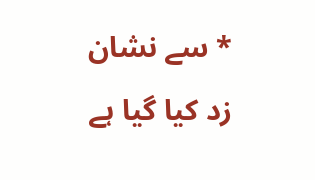* سے نشان زد کیا گیا ہے